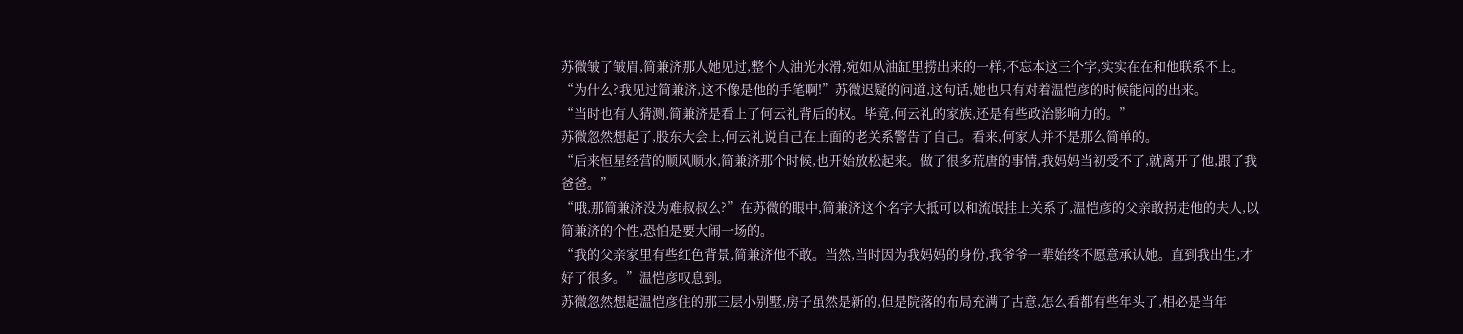苏微皱了皱眉,简兼济那人她见过,整个人油光水滑,宛如从油缸里捞出来的一样,不忘本这三个字,实实在在和他联系不上。
“为什么?我见过简兼济,这不像是他的手笔啊!”苏微迟疑的问道,这句话,她也只有对着温恺彦的时候能问的出来。
“当时也有人猜测,简兼济是看上了何云礼背后的权。毕竟,何云礼的家族,还是有些政治影响力的。”
苏微忽然想起了,股东大会上,何云礼说自己在上面的老关系警告了自己。看来,何家人并不是那么简单的。
“后来恒星经营的顺风顺水,简兼济那个时候,也开始放松起来。做了很多荒唐的事情,我妈妈当初受不了,就离开了他,跟了我爸爸。”
“哦,那简兼济没为难叔叔么?”在苏微的眼中,简兼济这个名字大抵可以和流氓挂上关系了,温恺彦的父亲敢拐走他的夫人,以简兼济的个性,恐怕是要大闹一场的。
“我的父亲家里有些红色背景,简兼济他不敢。当然,当时因为我妈妈的身份,我爷爷一辈始终不愿意承认她。直到我出生,才好了很多。”温恺彦叹息到。
苏微忽然想起温恺彦住的那三层小别墅,房子虽然是新的,但是院落的布局充满了古意,怎么看都有些年头了,相必是当年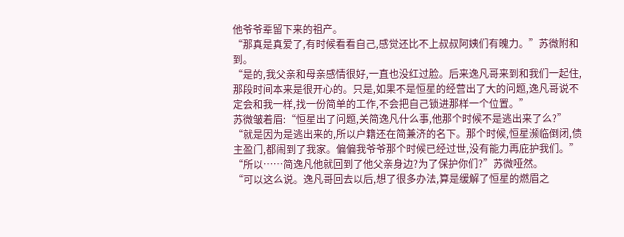他爷爷辈留下来的祖产。
“那真是真爱了,有时候看看自己,感觉还比不上叔叔阿姨们有魄力。”苏微附和到。
“是的,我父亲和母亲感情很好,一直也没红过脸。后来逸凡哥来到和我们一起住,那段时间本来是很开心的。只是,如果不是恒星的经营出了大的问题,逸凡哥说不定会和我一样,找一份简单的工作,不会把自己锁进那样一个位置。”
苏微皱着眉:“恒星出了问题,关简逸凡什么事,他那个时候不是逃出来了么?”
“就是因为是逃出来的,所以户籍还在简兼济的名下。那个时候,恒星濒临倒闭,债主盈门,都闹到了我家。偏偏我爷爷那个时候已经过世,没有能力再庇护我们。”
“所以……简逸凡他就回到了他父亲身边?为了保护你们?”苏微哑然。
“可以这么说。逸凡哥回去以后,想了很多办法,算是缓解了恒星的燃眉之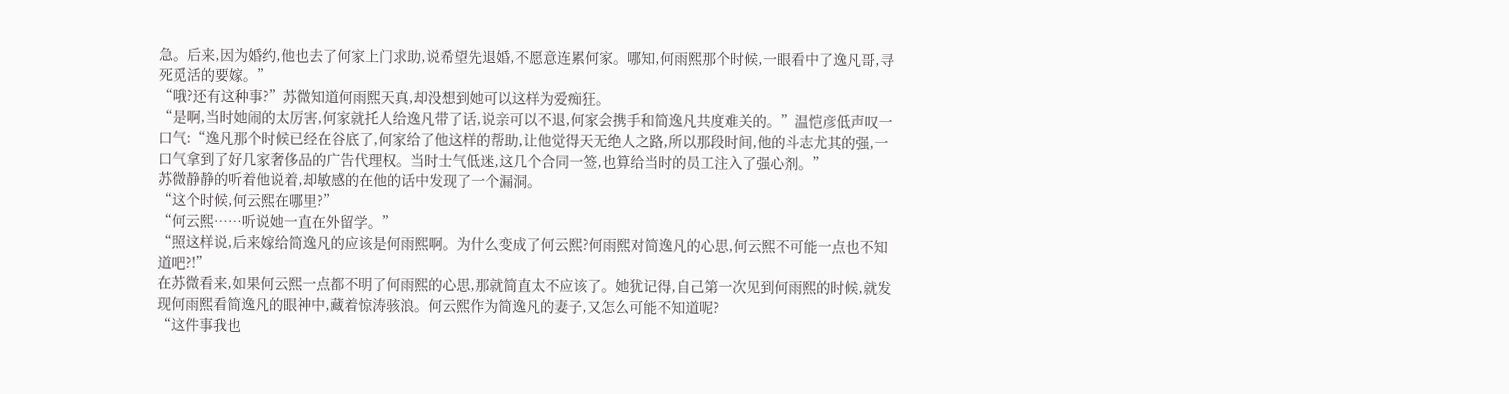急。后来,因为婚约,他也去了何家上门求助,说希望先退婚,不愿意连累何家。哪知,何雨熙那个时候,一眼看中了逸凡哥,寻死觅活的要嫁。”
“哦?还有这种事?”苏微知道何雨熙天真,却没想到她可以这样为爱痴狂。
“是啊,当时她闹的太厉害,何家就托人给逸凡带了话,说亲可以不退,何家会携手和简逸凡共度难关的。”温恺彦低声叹一口气:“逸凡那个时候已经在谷底了,何家给了他这样的帮助,让他觉得天无绝人之路,所以那段时间,他的斗志尤其的强,一口气拿到了好几家奢侈品的广告代理权。当时士气低迷,这几个合同一签,也算给当时的员工注入了强心剂。”
苏微静静的听着他说着,却敏感的在他的话中发现了一个漏洞。
“这个时候,何云熙在哪里?”
“何云熙……听说她一直在外留学。”
“照这样说,后来嫁给简逸凡的应该是何雨熙啊。为什么变成了何云熙?何雨熙对简逸凡的心思,何云熙不可能一点也不知道吧?!”
在苏微看来,如果何云熙一点都不明了何雨熙的心思,那就简直太不应该了。她犹记得,自己第一次见到何雨熙的时候,就发现何雨熙看简逸凡的眼神中,藏着惊涛骇浪。何云熙作为简逸凡的妻子,又怎么可能不知道呢?
“这件事我也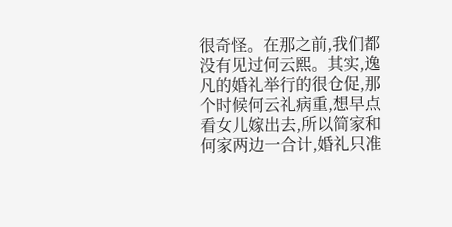很奇怪。在那之前,我们都没有见过何云熙。其实,逸凡的婚礼举行的很仓促,那个时候何云礼病重,想早点看女儿嫁出去,所以简家和何家两边一合计,婚礼只准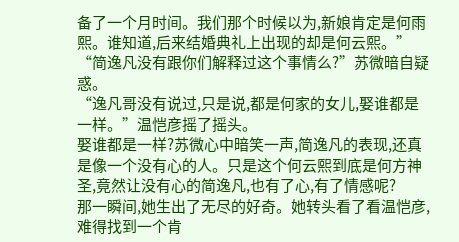备了一个月时间。我们那个时候以为,新娘肯定是何雨熙。谁知道,后来结婚典礼上出现的却是何云熙。”
“简逸凡没有跟你们解释过这个事情么?”苏微暗自疑惑。
“逸凡哥没有说过,只是说,都是何家的女儿,娶谁都是一样。”温恺彦摇了摇头。
娶谁都是一样?苏微心中暗笑一声,简逸凡的表现,还真是像一个没有心的人。只是这个何云熙到底是何方神圣,竟然让没有心的简逸凡,也有了心,有了情感呢?
那一瞬间,她生出了无尽的好奇。她转头看了看温恺彦,难得找到一个肯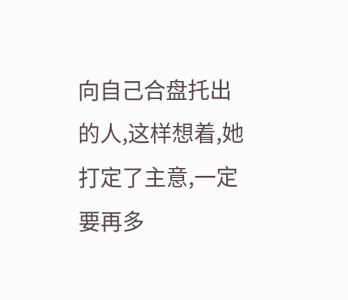向自己合盘托出的人,这样想着,她打定了主意,一定要再多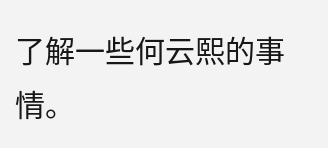了解一些何云熙的事情。